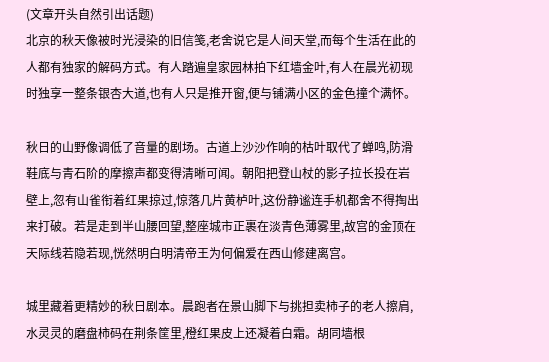(文章开头自然引出话题)
北京的秋天像被时光浸染的旧信笺,老舍说它是人间天堂,而每个生活在此的人都有独家的解码方式。有人踏遍皇家园林拍下红墙金叶,有人在晨光初现时独享一整条银杏大道,也有人只是推开窗,便与铺满小区的金色撞个满怀。

秋日的山野像调低了音量的剧场。古道上沙沙作响的枯叶取代了蝉鸣,防滑鞋底与青石阶的摩擦声都变得清晰可闻。朝阳把登山杖的影子拉长投在岩壁上,忽有山雀衔着红果掠过,惊落几片黄栌叶,这份静谧连手机都舍不得掏出来打破。若是走到半山腰回望,整座城市正裹在淡青色薄雾里,故宫的金顶在天际线若隐若现,恍然明白明清帝王为何偏爱在西山修建离宫。

城里藏着更精妙的秋日剧本。晨跑者在景山脚下与挑担卖柿子的老人擦肩,水灵灵的磨盘柿码在荆条筐里,橙红果皮上还凝着白霜。胡同墙根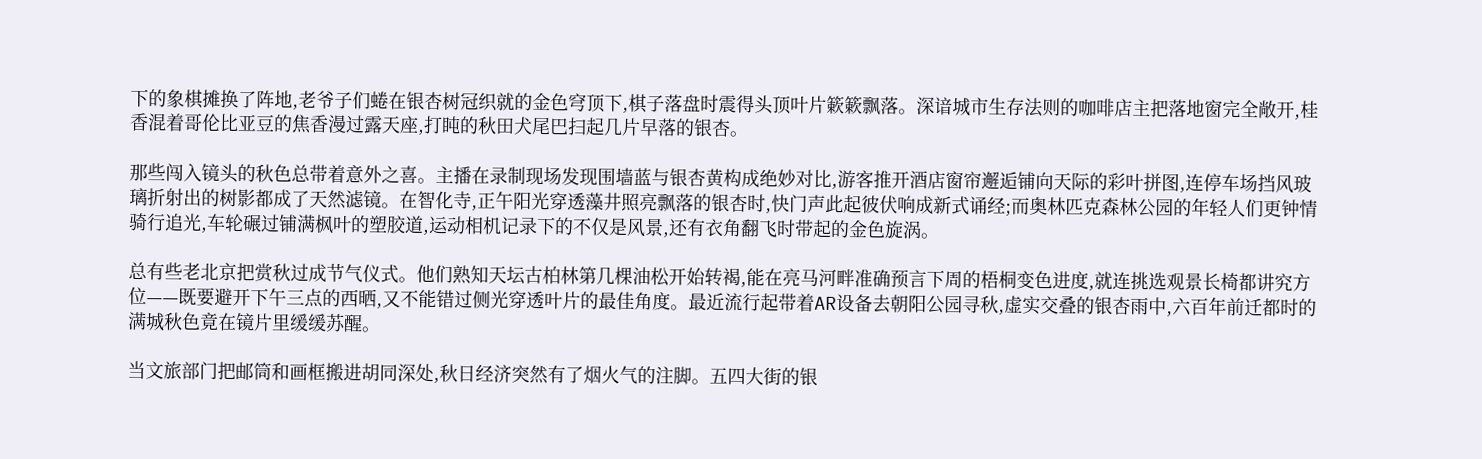下的象棋摊换了阵地,老爷子们蜷在银杏树冠织就的金色穹顶下,棋子落盘时震得头顶叶片簌簌飘落。深谙城市生存法则的咖啡店主把落地窗完全敞开,桂香混着哥伦比亚豆的焦香漫过露天座,打盹的秋田犬尾巴扫起几片早落的银杏。

那些闯入镜头的秋色总带着意外之喜。主播在录制现场发现围墙蓝与银杏黄构成绝妙对比,游客推开酒店窗帘邂逅铺向天际的彩叶拼图,连停车场挡风玻璃折射出的树影都成了天然滤镜。在智化寺,正午阳光穿透藻井照亮飘落的银杏时,快门声此起彼伏响成新式诵经;而奥林匹克森林公园的年轻人们更钟情骑行追光,车轮碾过铺满枫叶的塑胶道,运动相机记录下的不仅是风景,还有衣角翻飞时带起的金色旋涡。

总有些老北京把赏秋过成节气仪式。他们熟知天坛古柏林第几棵油松开始转褐,能在亮马河畔准确预言下周的梧桐变色进度,就连挑选观景长椅都讲究方位——既要避开下午三点的西晒,又不能错过侧光穿透叶片的最佳角度。最近流行起带着AR设备去朝阳公园寻秋,虚实交叠的银杏雨中,六百年前迁都时的满城秋色竟在镜片里缓缓苏醒。

当文旅部门把邮筒和画框搬进胡同深处,秋日经济突然有了烟火气的注脚。五四大街的银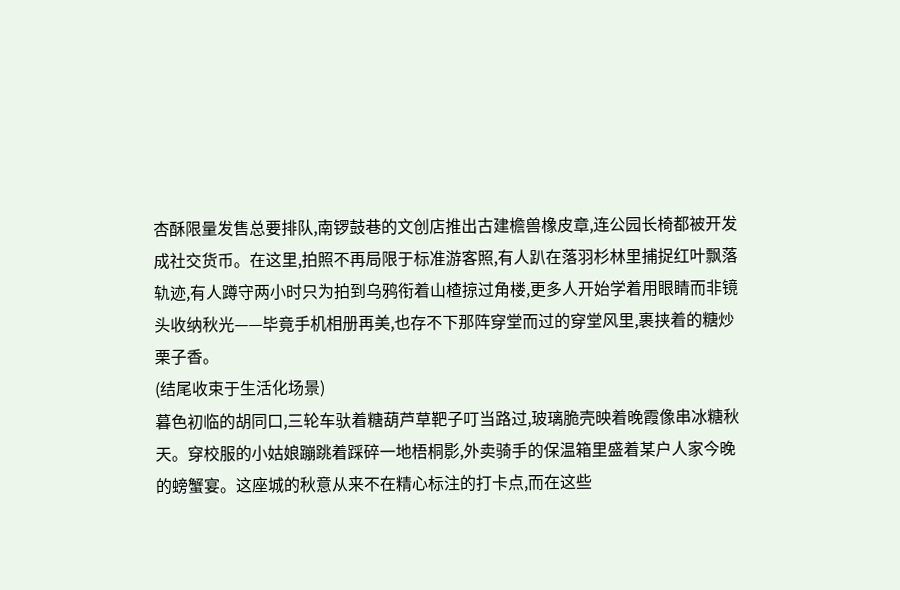杏酥限量发售总要排队,南锣鼓巷的文创店推出古建檐兽橡皮章,连公园长椅都被开发成社交货币。在这里,拍照不再局限于标准游客照,有人趴在落羽杉林里捕捉红叶飘落轨迹,有人蹲守两小时只为拍到乌鸦衔着山楂掠过角楼,更多人开始学着用眼睛而非镜头收纳秋光——毕竟手机相册再美,也存不下那阵穿堂而过的穿堂风里,裹挟着的糖炒栗子香。
(结尾收束于生活化场景)
暮色初临的胡同口,三轮车驮着糖葫芦草靶子叮当路过,玻璃脆壳映着晚霞像串冰糖秋天。穿校服的小姑娘蹦跳着踩碎一地梧桐影,外卖骑手的保温箱里盛着某户人家今晚的螃蟹宴。这座城的秋意从来不在精心标注的打卡点,而在这些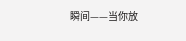瞬间——当你放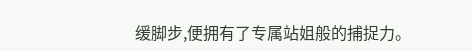缓脚步,便拥有了专属站姐般的捕捉力。